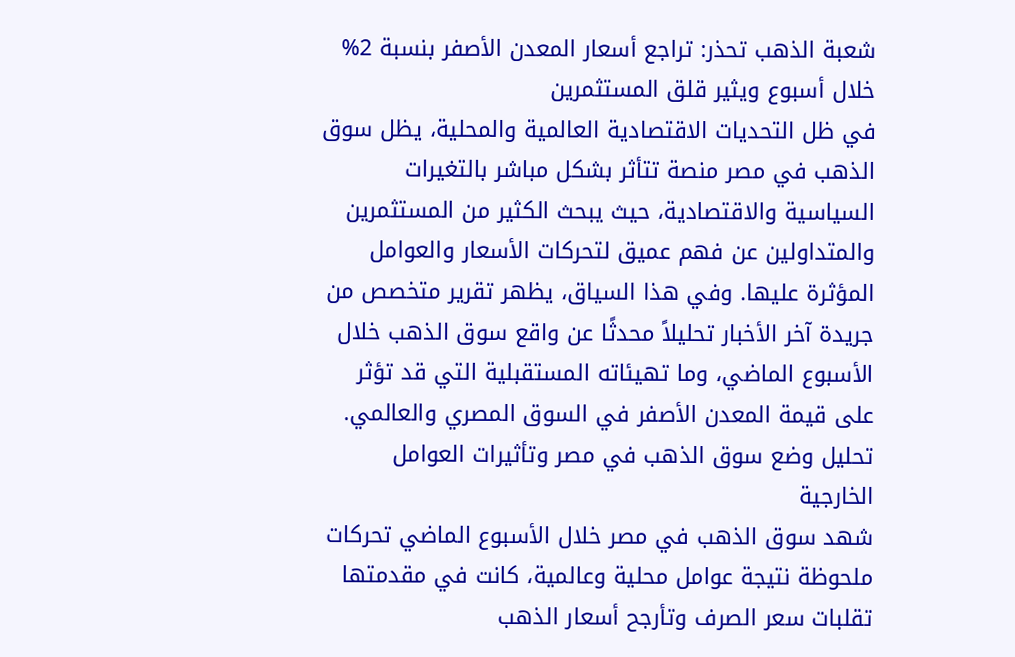شعبة الذهب تحذر: تراجع أسعار المعدن الأصفر بنسبة 2% خلال أسبوع ويثير قلق المستثمرين
في ظل التحديات الاقتصادية العالمية والمحلية، يظل سوق الذهب في مصر منصة تتأثر بشكل مباشر بالتغيرات السياسية والاقتصادية، حيث يبحث الكثير من المستثمرين والمتداولين عن فهم عميق لتحركات الأسعار والعوامل المؤثرة عليها. وفي هذا السياق، يظهر تقرير متخصص من جريدة آخر الأخبار تحليلاً محدثًا عن واقع سوق الذهب خلال الأسبوع الماضي، وما تهيئاته المستقبلية التي قد تؤثر على قيمة المعدن الأصفر في السوق المصري والعالمي.
تحليل وضع سوق الذهب في مصر وتأثيرات العوامل الخارجية
شهد سوق الذهب في مصر خلال الأسبوع الماضي تحركات ملحوظة نتيجة عوامل محلية وعالمية، كانت في مقدمتها تقلبات سعر الصرف وتأرجح أسعار الذهب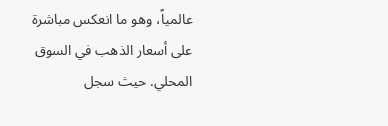عالمياً، وهو ما انعكس مباشرة على أسعار الذهب في السوق المحلي. حيث سجل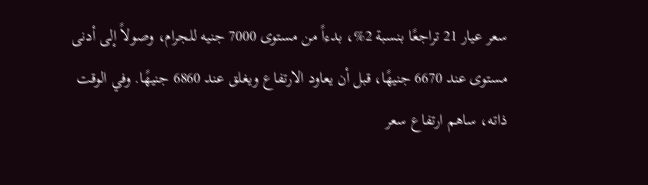سعر عيار 21 تراجعًا بنسبة 2%، بدءاً من مستوى 7000 جنيه للجرام، وصولاً إلى أدنى مستوى عند 6670 جنيهًا، قبل أن يعاود الارتفاع ويغلق عند 6860 جنيهًا. وفي الوقت ذاته، ساهم ارتفاع سعر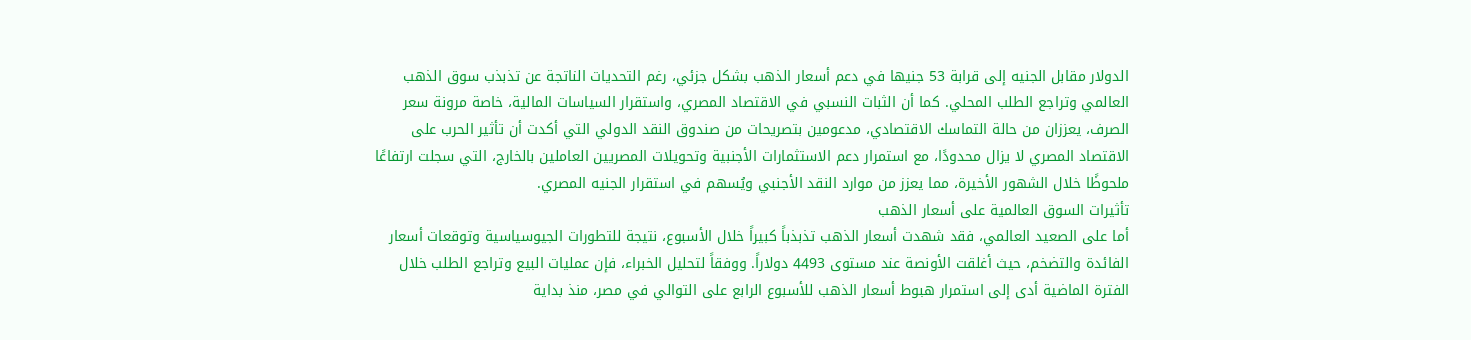الدولار مقابل الجنيه إلى قرابة 53 جنيها في دعم أسعار الذهب بشكل جزئي، رغم التحديات الناتجة عن تذبذب سوق الذهب العالمي وتراجع الطلب المحلي. كما أن الثبات النسبي في الاقتصاد المصري، واستقرار السياسات المالية، خاصة مرونة سعر الصرف، يعززان من حالة التماسك الاقتصادي، مدعومين بتصريحات من صندوق النقد الدولي التي أكدت أن تأثير الحرب على الاقتصاد المصري لا يزال محدودًا، مع استمرار دعم الاستثمارات الأجنبية وتحويلات المصريين العاملين بالخارج، التي سجلت ارتفاعًا ملحوظًا خلال الشهور الأخيرة، مما يعزز من موارد النقد الأجنبي ويُسهم في استقرار الجنيه المصري.
تأثيرات السوق العالمية على أسعار الذهب
أما على الصعيد العالمي، فقد شهدت أسعار الذهب تذبذباً كبيراً خلال الأسبوع، نتيجة للتطورات الجيوسياسية وتوقعات أسعار الفائدة والتضخم، حيث أغلقت الأونصة عند مستوى 4493 دولاراً. ووفقاً لتحليل الخبراء، فإن عمليات البيع وتراجع الطلب خلال الفترة الماضية أدى إلى استمرار هبوط أسعار الذهب للأسبوع الرابع على التوالي في مصر، منذ بداية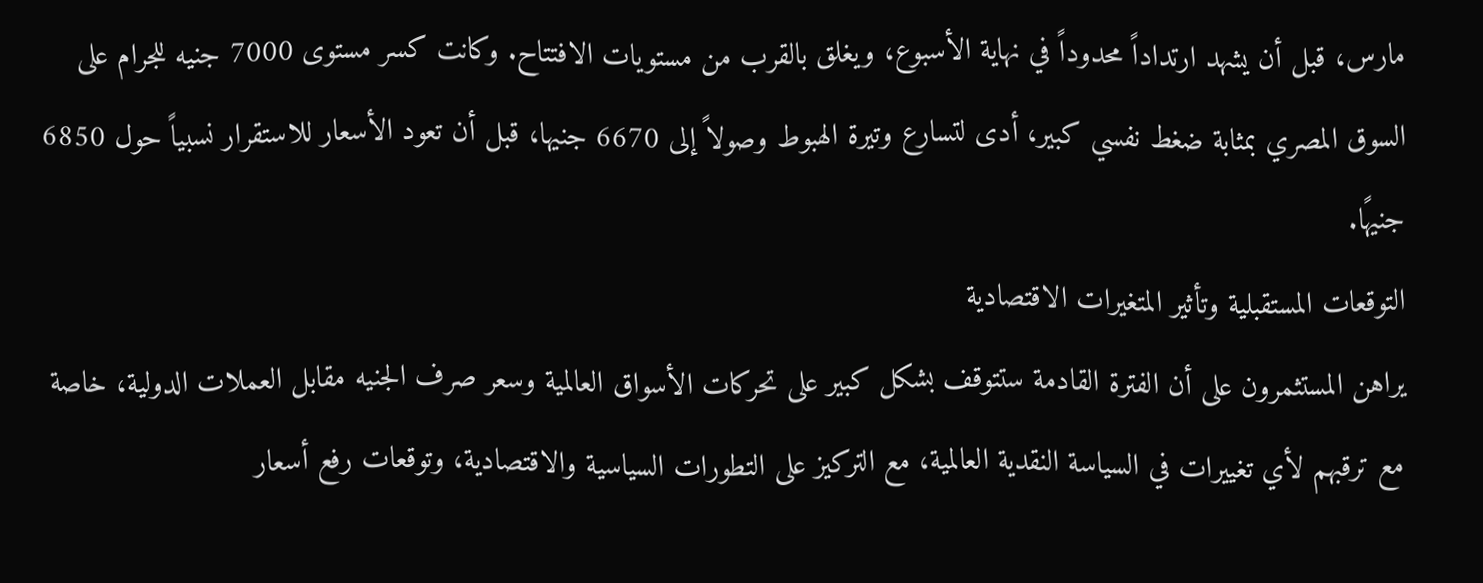مارس، قبل أن يشهد ارتداداً محدوداً في نهاية الأسبوع، ويغلق بالقرب من مستويات الافتتاح. وكانت كسر مستوى 7000 جنيه للجرام على السوق المصري بمثابة ضغط نفسي كبير، أدى لتسارع وتيرة الهبوط وصولاً إلى 6670 جنيها، قبل أن تعود الأسعار للاستقرار نسبياً حول 6850 جنيهًا.
التوقعات المستقبلية وتأثير المتغيرات الاقتصادية
يراهن المستثمرون على أن الفترة القادمة ستتوقف بشكل كبير على تحركات الأسواق العالمية وسعر صرف الجنيه مقابل العملات الدولية، خاصة مع ترقبهم لأي تغييرات في السياسة النقدية العالمية، مع التركيز على التطورات السياسية والاقتصادية، وتوقعات رفع أسعار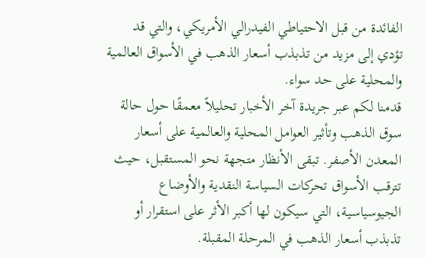الفائدة من قبل الاحتياطي الفيدرالي الأمريكي، والتي قد تؤدي إلى مزيد من تذبذب أسعار الذهب في الأسواق العالمية والمحلية على حد سواء.
قدمنا لكم عبر جريدة آخر الأخبار تحليلاً معمقًا حول حالة سوق الذهب وتأثير العوامل المحلية والعالمية على أسعار المعدن الأصفر. تبقى الأنظار متجهة نحو المستقبل، حيث تترقب الأسواق تحركات السياسة النقدية والأوضاع الجيوسياسية، التي سيكون لها أكبر الأثر على استقرار أو تذبذب أسعار الذهب في المرحلة المقبلة.